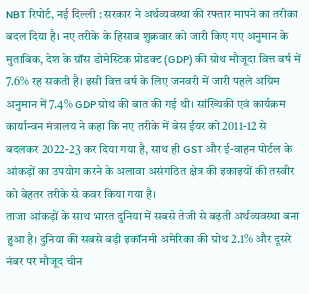NBT रिपोर्ट, नई दिल्ली : सरकार ने अर्थव्यवस्था की रफ्तार मापने का तरीका बदल दिया है। नए तरीके के हिसाब शुक्रवार को जारी किए गए अनुमान के मुताबिक, देश के ग्रॉस डोमेस्टिक प्रोडक्ट (GDP) की ग्रोथ मौजूदा वित्त वर्ष में 7.6% रह सकती है। इसी वित्त वर्ष के लिए जनवरी में जारी पहले अग्रिम अनुमान में 7.4% GDP ग्रोथ की बात की गई थी। सांख्यिकी एवं कार्यक्रम कार्यान्वन मंत्रालय ने कहा कि नए तरीके में बेस ईयर को 2011-12 से बदलकर 2022-23 कर दिया गया है, साथ ही GST और ई-वाहन पोर्टल के आंकड़ों का उपयोग करने के अलावा असंगठित क्षेत्र की इकाइयों की तस्वीर को बेहतर तरीके से कवर किया गया है।
ताजा आंकड़ों के साथ भारत दुनिया में सबसे तेजी से बढ़ती अर्थव्यवस्था बना हुआ है। दुनिया की सबसे बड़ी इकॉनमी अमेरिका की ग्रोथ 2.1% और दूसरे नंबर पर मौजूद चीन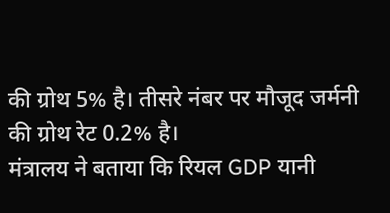की ग्रोथ 5% है। तीसरे नंबर पर मौजूद जर्मनी की ग्रोथ रेट 0.2% है।
मंत्रालय ने बताया कि रियल GDP यानी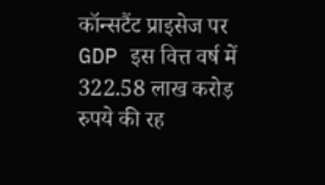कॉन्सटैंट प्राइसेज पर GDP इस वित्त वर्ष में 322.58 लाख करोड़ रुपये की रह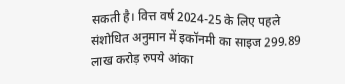सकती है। वित्त वर्ष 2024-25 के लिए पहले संशोधित अनुमान में इकॉनमी का साइज 299.89 लाख करोड़ रुपये आंका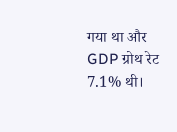गया था और GDP ग्रोथ रेट 7.1% थी।